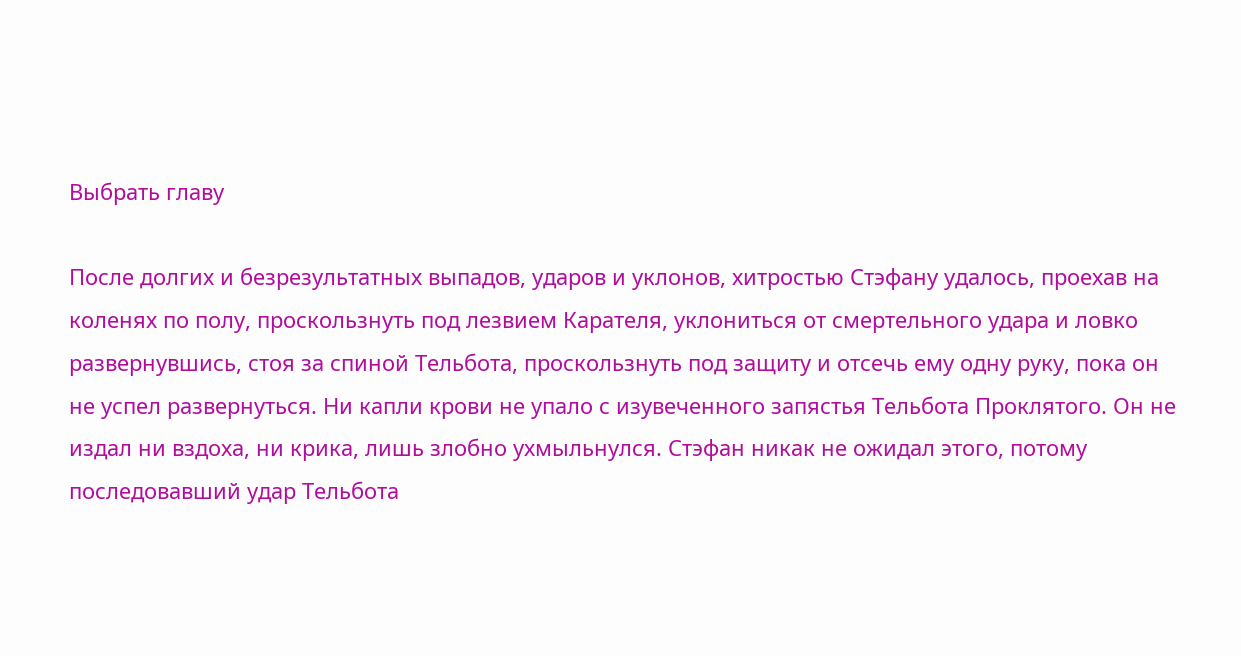Выбрать главу

После долгих и безрезультатных выпадов, ударов и уклонов, хитростью Стэфану удалось, проехав на коленях по полу, проскользнуть под лезвием Карателя, уклониться от смертельного удара и ловко развернувшись, стоя за спиной Тельбота, проскользнуть под защиту и отсечь ему одну руку, пока он не успел развернуться. Ни капли крови не упало с изувеченного запястья Тельбота Проклятого. Он не издал ни вздоха, ни крика, лишь злобно ухмыльнулся. Стэфан никак не ожидал этого, потому последовавший удар Тельбота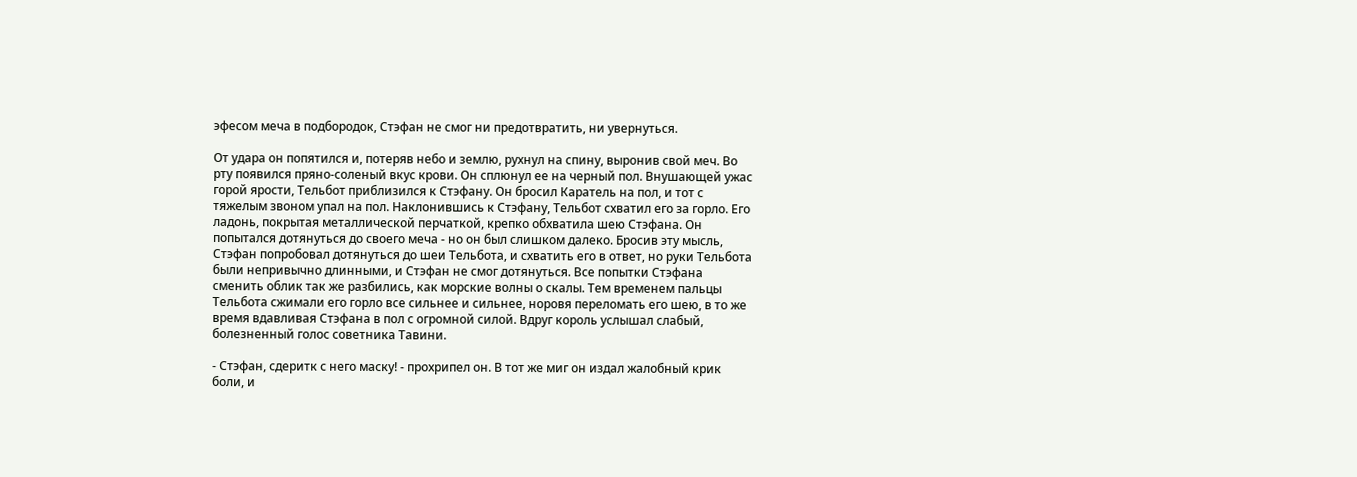эфесом меча в подбородок, Стэфан не смог ни предотвратить, ни увернуться.

От удара он попятился и, потеряв небо и землю, рухнул на спину, выронив свой меч. Во рту появился пряно-соленый вкус крови. Он сплюнул ее на черный пол. Внушающей ужас горой ярости, Тельбот приблизился к Стэфану. Он бросил Каратель на пол, и тот с тяжелым звоном упал на пол. Наклонившись к Стэфану, Тельбот схватил его за горло. Его ладонь, покрытая металлической перчаткой, крепко обхватила шею Стэфана. Он попытался дотянуться до своего меча - но он был слишком далеко. Бросив эту мысль, Стэфан попробовал дотянуться до шеи Тельбота, и схватить его в ответ, но руки Тельбота были непривычно длинными, и Стэфан не смог дотянуться. Все попытки Стэфана сменить облик так же разбились, как морские волны о скалы. Тем временем пальцы Тельбота сжимали его горло все сильнее и сильнее, норовя переломать его шею, в то же время вдавливая Стэфана в пол с огромной силой. Вдруг король услышал слабый, болезненный голос советника Тавини.

- Стэфан, сдеритк с него маску! - прохрипел он. В тот же миг он издал жалобный крик боли, и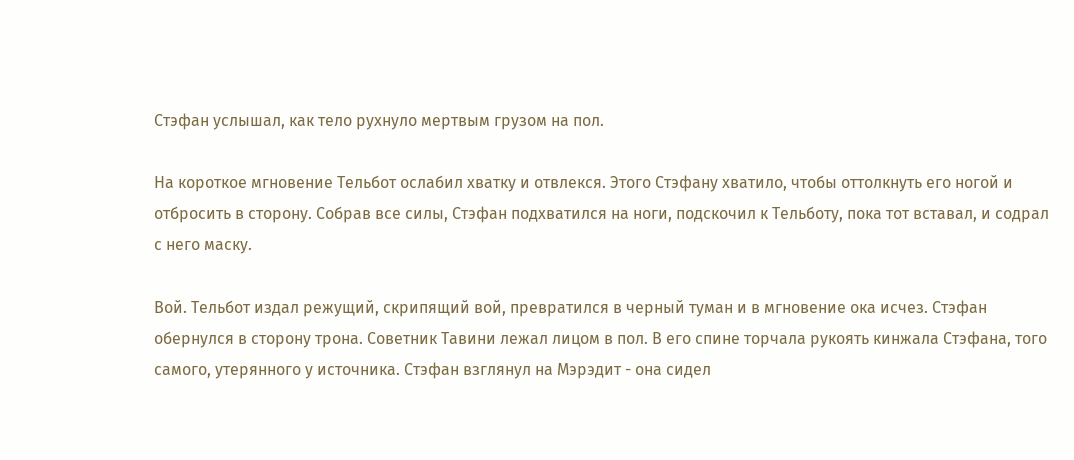Стэфан услышал, как тело рухнуло мертвым грузом на пол.

На короткое мгновение Тельбот ослабил хватку и отвлекся. Этого Стэфану хватило, чтобы оттолкнуть его ногой и отбросить в сторону. Собрав все силы, Стэфан подхватился на ноги, подскочил к Тельботу, пока тот вставал, и содрал с него маску.

Вой. Тельбот издал режущий, скрипящий вой, превратился в черный туман и в мгновение ока исчез. Стэфан обернулся в сторону трона. Советник Тавини лежал лицом в пол. В его спине торчала рукоять кинжала Стэфана, того самого, утерянного у источника. Стэфан взглянул на Мэрэдит - она сидел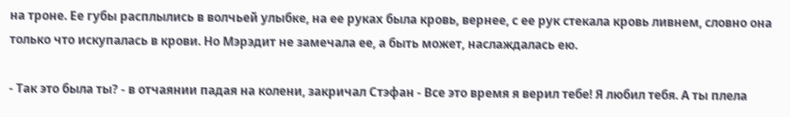на троне. Ее губы расплылись в волчьей улыбке, на ее руках была кровь, вернее, с ее рук стекала кровь ливнем, словно она только что искупалась в крови. Но Мэрэдит не замечала ее, а быть может, наслаждалась ею.

- Так это была ты? - в отчаянии падая на колени, закричал Стэфан - Все это время я верил тебе! Я любил тебя. А ты плела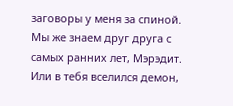заговоры у меня за спиной. Мы же знаем друг друга с самых ранних лет, Мэрэдит. Или в тебя вселился демон,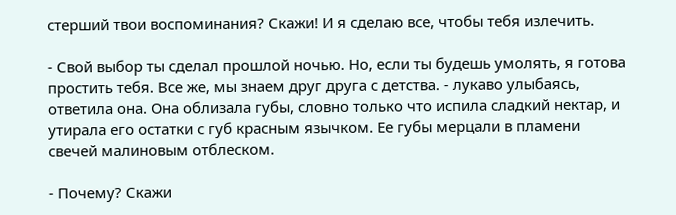стерший твои воспоминания? Скажи! И я сделаю все, чтобы тебя излечить.

- Свой выбор ты сделал прошлой ночью. Но, если ты будешь умолять, я готова простить тебя. Все же, мы знаем друг друга с детства. - лукаво улыбаясь, ответила она. Она облизала губы, словно только что испила сладкий нектар, и утирала его остатки с губ красным язычком. Ее губы мерцали в пламени свечей малиновым отблеском.

- Почему? Скажи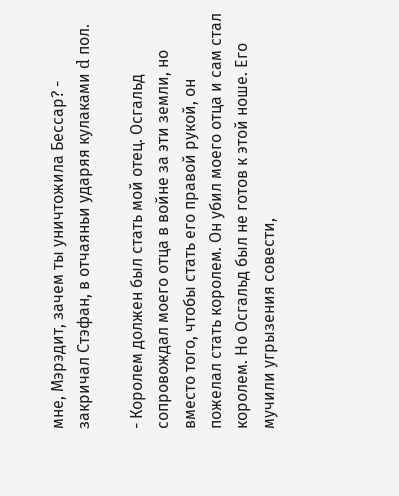мне, Мэрэдит, зачем ты уничтожила Бессар? - закричал Стэфан, в отчаяньи ударяя кулаками d пол.

- Королем должен был стать мой отец. Осгальд сопровождал моего отца в войне за эти земли, но вместо того, чтобы стать его правой рукой, он пожелал стать королем. Он убил моего отца и сам стал королем. Но Осгальд был не готов к этой ноше. Его мучили угрызения совести,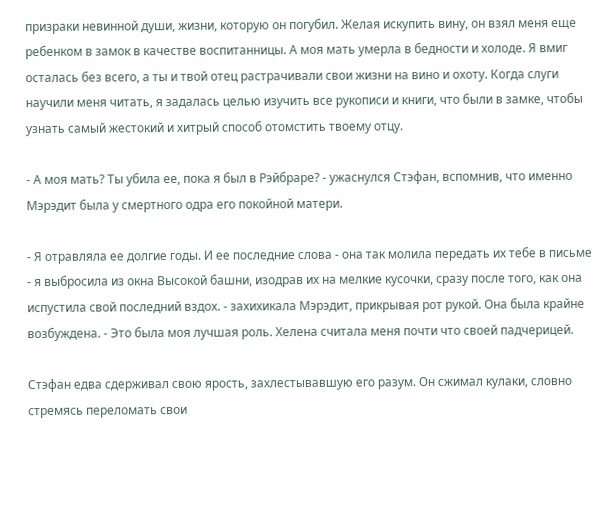призраки невинной души, жизни, которую он погубил. Желая искупить вину, он взял меня еще ребенком в замок в качестве воспитанницы. А моя мать умерла в бедности и холоде. Я вмиг осталась без всего, а ты и твой отец растрачивали свои жизни на вино и охоту. Когда слуги научили меня читать, я задалась целью изучить все рукописи и книги, что были в замке, чтобы узнать самый жестокий и хитрый способ отомстить твоему отцу.

- А моя мать? Ты убила ее, пока я был в Рэйбраре? - ужаснулся Стэфан, вспомнив, что именно Мэрэдит была у смертного одра его покойной матери.

- Я отравляла ее долгие годы. И ее последние слова - она так молила передать их тебе в письме - я выбросила из окна Высокой башни, изодрав их на мелкие кусочки, сразу после того, как она испустила свой последний вздох. - захихикала Мэрэдит, прикрывая рот рукой. Она была крайне возбуждена. - Это была моя лучшая роль. Хелена считала меня почти что своей падчерицей.

Стэфан едва сдерживал свою ярость, захлестывавшую его разум. Он сжимал кулаки, словно стремясь переломать свои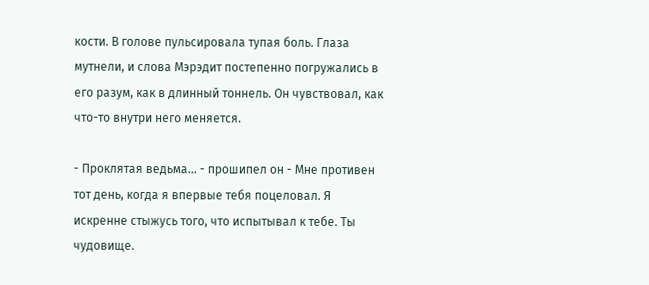кости. В голове пульсировала тупая боль. Глаза мутнели, и слова Мэрэдит постепенно погружались в его разум, как в длинный тоннель. Он чувствовал, как что-то внутри него меняется.

- Проклятая ведьма... - прошипел он - Мне противен тот день, когда я впервые тебя поцеловал. Я искренне стыжусь того, что испытывал к тебе. Ты чудовище.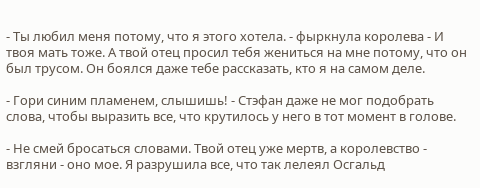- Ты любил меня потому, что я этого хотела. - фыркнула королева - И твоя мать тоже. А твой отец просил тебя жениться на мне потому, что он был трусом. Он боялся даже тебе рассказать, кто я на самом деле.

- Гори синим пламенем, слышишь! - Стэфан даже не мог подобрать слова, чтобы выразить все, что крутилось у него в тот момент в голове.

- Не смей бросаться словами. Твой отец уже мертв, а королевство - взгляни - оно мое. Я разрушила все, что так лелеял Осгальд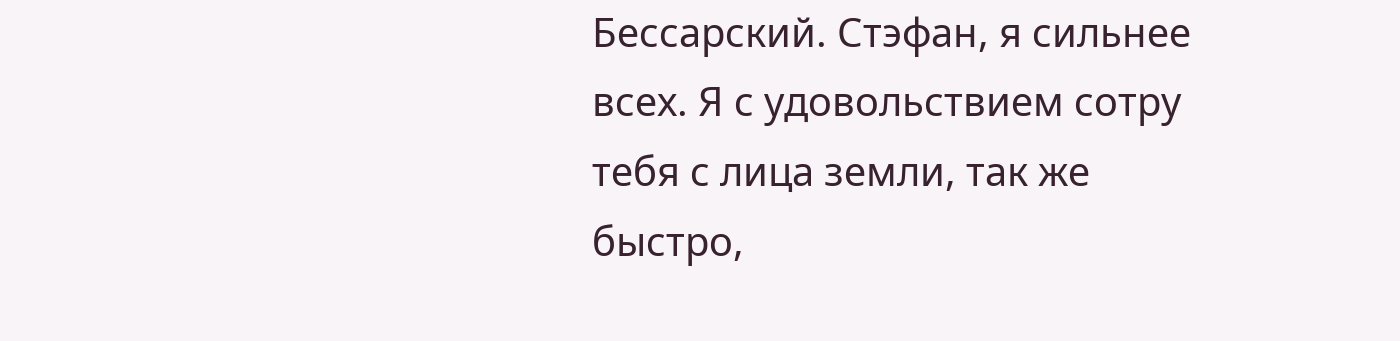Бессарский. Стэфан, я сильнее всех. Я с удовольствием сотру тебя с лица земли, так же быстро,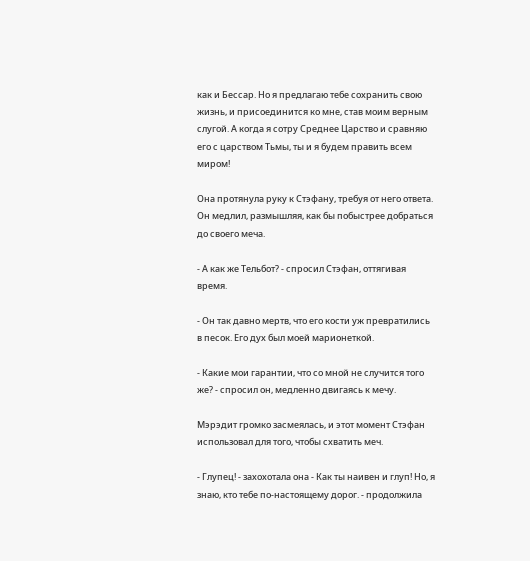как и Бессар. Но я предлагаю тебе сохранить свою жизнь, и присоединится ко мне, став моим верным слугой. А когда я сотру Среднее Царство и сравняю его с царством Тьмы, ты и я будем править всем миром!

Она протянула руку к Стэфану, требуя от него ответа. Он медлил, размышляя, как бы побыстрее добраться до своего меча.

- А как же Тельбот? - спросил Стэфан, оттягивая время.

- Он так давно мертв, что его кости уж превратились в песок. Его дух был моей марионеткой.

- Какие мои гарантии, что со мной не случится того же? - спросил он, медленно двигаясь к мечу.

Мэрэдит громко засмеялась, и этот момент Стэфан использовал для того, чтобы схватить меч.

- Глупец! - захохотала она - Как ты наивен и глуп! Но, я знаю, кто тебе по-настоящему дорог. - продолжила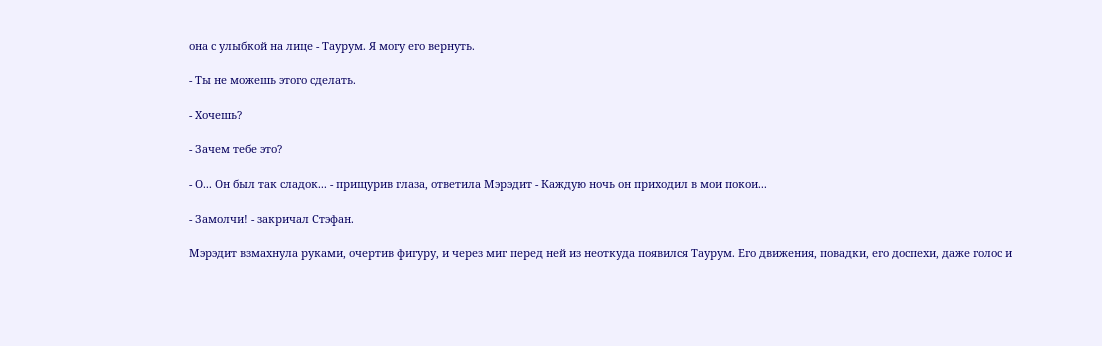она с улыбкой на лице - Таурум. Я могу его вернуть.

- Ты не можешь этого сделать.

- Хочешь?

- Зачем тебе это?

- О... Он был так сладок... - прищурив глаза, ответила Мэрэдит - Каждую ночь он приходил в мои покои...

- Замолчи! - закричал Стэфан.

Мэрэдит взмахнула руками, очертив фигуру, и через миг перед ней из неоткуда появился Таурум. Его движения, повадки, его доспехи, даже голос и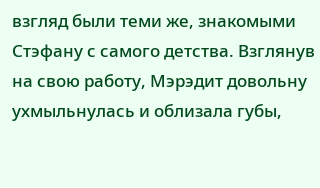взгляд были теми же, знакомыми Стэфану с самого детства. Взглянув на свою работу, Мэрэдит довольну ухмыльнулась и облизала губы,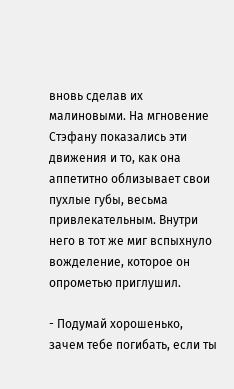вновь сделав их малиновыми. На мгновение Стэфану показались эти движения и то, как она аппетитно облизывает свои пухлые губы, весьма привлекательным. Внутри него в тот же миг вспыхнуло вожделение, которое он опрометью приглушил.

- Подумай хорошенько, зачем тебе погибать, если ты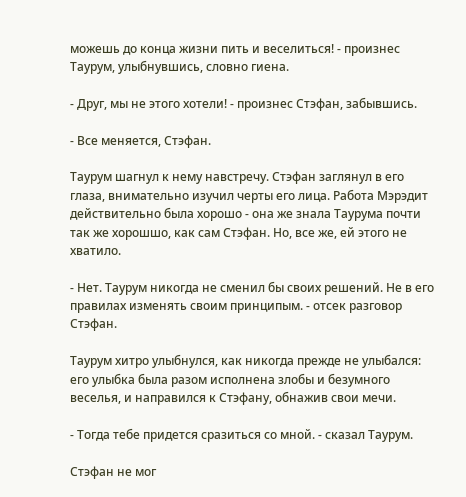можешь до конца жизни пить и веселиться! - произнес Таурум, улыбнувшись, словно гиена.

- Друг, мы не этого хотели! - произнес Стэфан, забывшись.

- Все меняется, Стэфан.

Таурум шагнул к нему навстречу. Стэфан заглянул в его глаза, внимательно изучил черты его лица. Работа Мэрэдит действительно была хорошо - она же знала Таурума почти так же хорошшо, как сам Стэфан. Но, все же, ей этого не хватило.

- Нет. Таурум никогда не сменил бы своих решений. Не в его правилах изменять своим принципым. - отсек разговор Стэфан.

Таурум хитро улыбнулся, как никогда прежде не улыбался: его улыбка была разом исполнена злобы и безумного веселья, и направился к Стэфану, обнажив свои мечи.

- Тогда тебе придется сразиться со мной. - сказал Таурум.

Стэфан не мог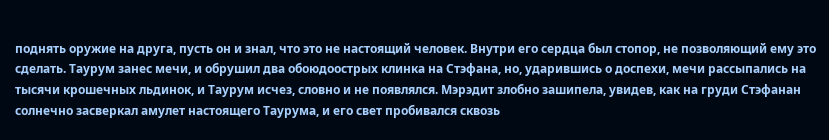поднять оружие на друга, пусть он и знал, что это не настоящий человек. Внутри его сердца был стопор, не позволяющий ему это сделать. Таурум занес мечи, и обрушил два обоюдоострых клинка на Стэфана, но, ударившись о доспехи, мечи рассыпались на тысячи крошечных льдинок, и Таурум исчез, словно и не появлялся. Мэрэдит злобно зашипела, увидев, как на груди Стэфанан солнечно засверкал амулет настоящего Таурума, и его свет пробивался сквозь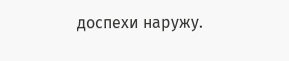доспехи наружу.